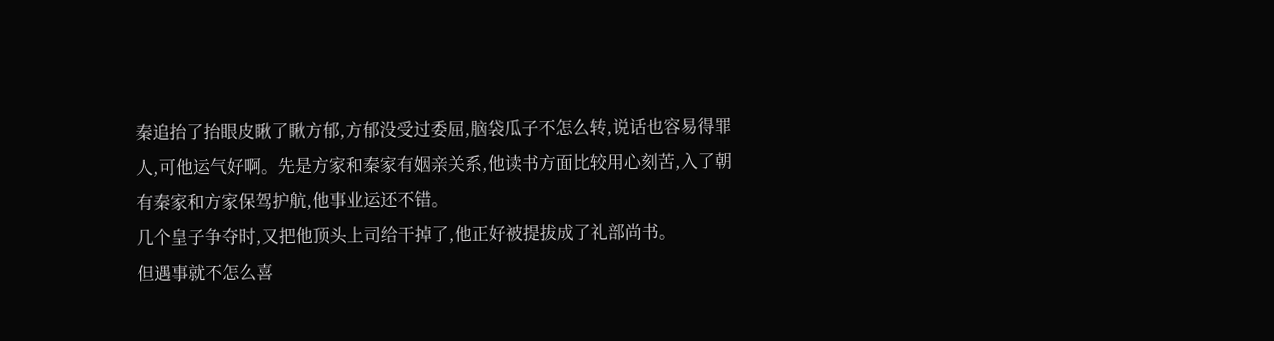秦追抬了抬眼皮瞅了瞅方郁,方郁没受过委屈,脑袋瓜子不怎么转,说话也容易得罪人,可他运气好啊。先是方家和秦家有姻亲关系,他读书方面比较用心刻苦,入了朝有秦家和方家保驾护航,他事业运还不错。
几个皇子争夺时,又把他顶头上司给干掉了,他正好被提拔成了礼部尚书。
但遇事就不怎么喜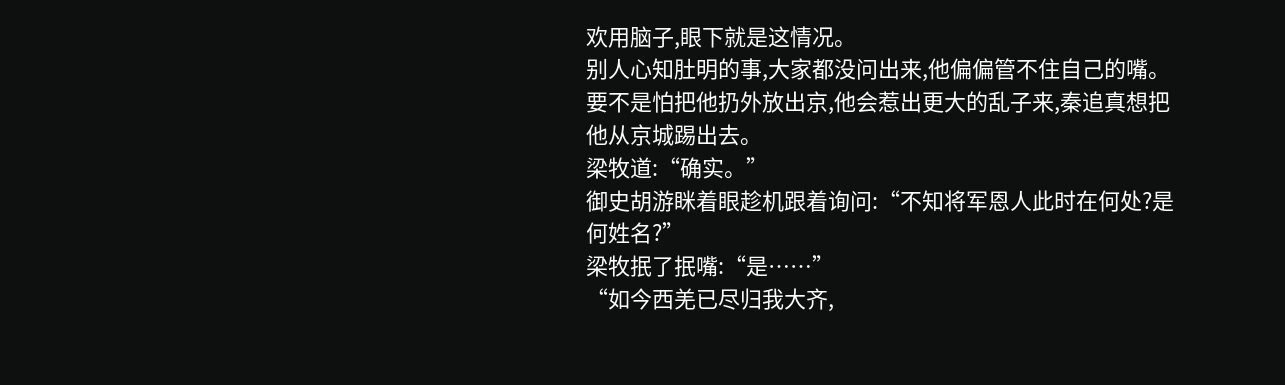欢用脑子,眼下就是这情况。
别人心知肚明的事,大家都没问出来,他偏偏管不住自己的嘴。
要不是怕把他扔外放出京,他会惹出更大的乱子来,秦追真想把他从京城踢出去。
梁牧道:“确实。”
御史胡游眯着眼趁机跟着询问:“不知将军恩人此时在何处?是何姓名?”
梁牧抿了抿嘴:“是……”
“如今西羌已尽归我大齐,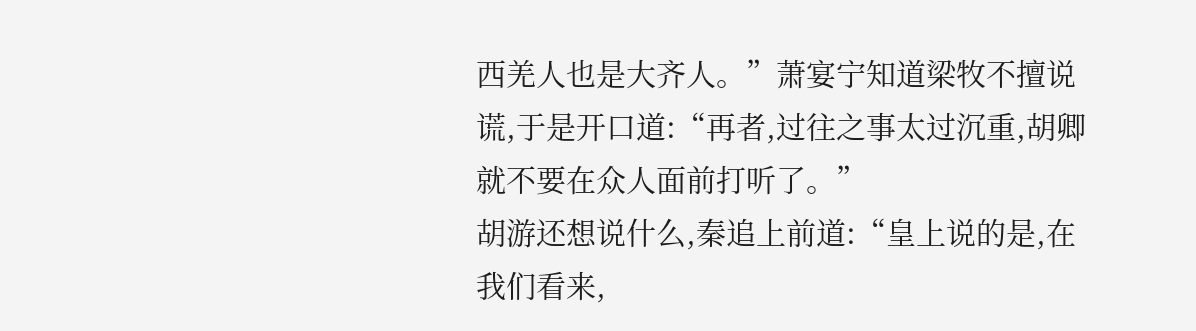西羌人也是大齐人。”萧宴宁知道梁牧不擅说谎,于是开口道:“再者,过往之事太过沉重,胡卿就不要在众人面前打听了。”
胡游还想说什么,秦追上前道:“皇上说的是,在我们看来,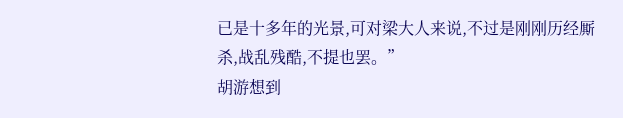已是十多年的光景,可对梁大人来说,不过是刚刚历经厮杀,战乱残酷,不提也罢。”
胡游想到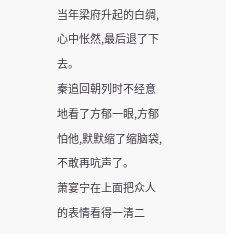当年梁府升起的白绸,心中怅然,最后退了下去。
秦追回朝列时不经意地看了方郁一眼,方郁怕他,默默缩了缩脑袋,不敢再吭声了。
萧宴宁在上面把众人的表情看得一清二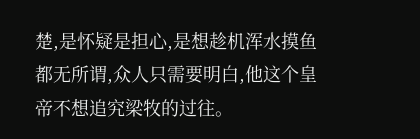楚,是怀疑是担心,是想趁机浑水摸鱼都无所谓,众人只需要明白,他这个皇帝不想追究梁牧的过往。